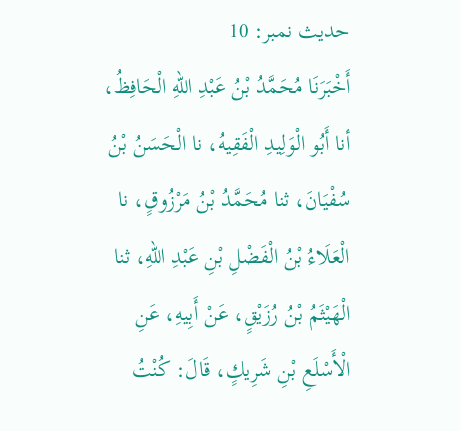حدیث نمبر: 10
أَخْبَرَنَا مُحَمَّدُ بْنُ عَبْدِ اللهِ الْحَافِظُ، أنا أَبُو الْوَلِيدِ الْفَقِيهُ، نا الْحَسَنُ بْنُ سُفْيَانَ، ثنا مُحَمَّدُ بْنُ مَرْزُوقٍ، نا الْعَلَاءُ بْنُ الْفَضْلِ بْنِ عَبْدِ اللهِ، ثنا الْهَيْثَمُ بْنُ رُزَيْقٍ، عَنْ أَبِيهِ، عَنِ الْأَسْلَعِ بْنِ شَرِيكٍ، قَالَ: كُنْتُ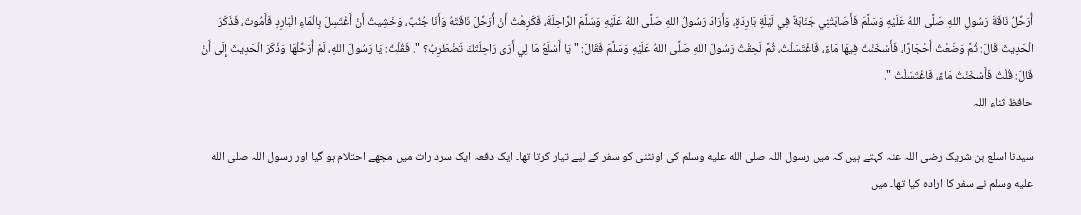أُرَحِّلُ نَاقَةَ رَسُولِ اللهِ صَلَّى اللهُ عَلَيْهِ وَسَلَّمَ فَأَصَابَتْنِي جَنَابَةٌ فِي لَيْلَةٍ بَارِدَةٍ، وَأَرَادَ رَسُولُ اللهِ صَلَّى اللهُ عَلَيْهِ وَسَلَّمَ الرَّاحِلَةَ، فَكَرِهْتُ أَنْ أُرَحِّلَ نَاقَتَهُ وَأَنَا جُنُبٌ، وَخَشِيتُ أَنْ أَغْتَسِلَ بِالْمَاءِ الْبَارِدِ فَأَمُوتَ، فَذَكَرَ الْحَدِيثَ قَالَ: ثُمَّ وَضَعْتُ أَحْجَارًا، فَأَسْخَنْتُ فِيهَا مَاءً، فَاغْتَسَلْتُ، ثُمَّ لَحِقْتُ رَسُولَ اللهِ صَلَّى اللهُ عَلَيْهِ وَسَلَّمَ فَقَالَ: " يَا أَسْلَعُ مَا لِي أَرَى رَاحِلَتَكَ تَضْطَرِبُ؟ ". فَقُلْتُ: يَا رَسُولَ اللهِ، لَمْ أُرَحِّلْهَا وَذَكَرَ الْحَدِيثَ إِلَى أَنْ قَالَ: قُلْتُ فَأَسْخَنْتُ مَاءً، فَاغْتَسَلْتُ ".
حافظ ثناء اللہ

سیدنا اسلع بن شریک رضی اللہ عنہ کہتے ہیں کہ میں رسول اللہ صلى الله عليه وسلم کی اونٹنی کو سفر کے لیے تیار کرتا تھا۔ ایک دفعہ ایک سرد رات میں مجھے احتلام ہو گیا اور رسول اللہ صلى الله عليه وسلم نے سفر کا ارادہ کیا تھا۔ میں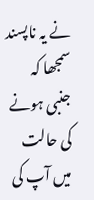نے یہ ناپسند سمجھا کہ جنبی ہونے کی حالت میں آپ کی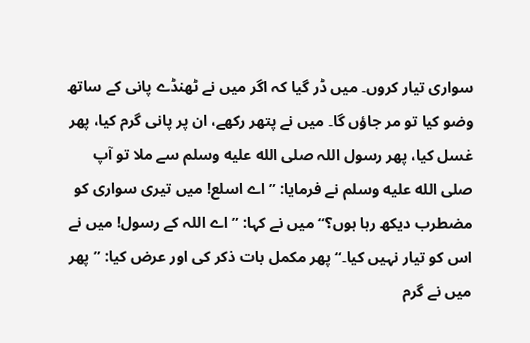سواری تیار کروں۔ میں ڈر گیا کہ اگر میں نے ٹھنڈے پانی کے ساتھ وضو کیا تو مر جاؤں گا۔ میں نے پتھر رکھے، ان پر پانی گرم کیا، پھر غسل کیا، پھر رسول اللہ صلى الله عليه وسلم سے ملا تو آپ صلى الله عليه وسلم نے فرمایا: ”اے اسلع! میں تیری سواری کو مضطرب دیکھ رہا ہوں؟“ میں نے کہا: ”اے اللہ کے رسول! میں نے اس کو تیار نہیں کیا۔“ پھر مکمل بات ذکر کی اور عرض کیا: ”پھر میں نے گرم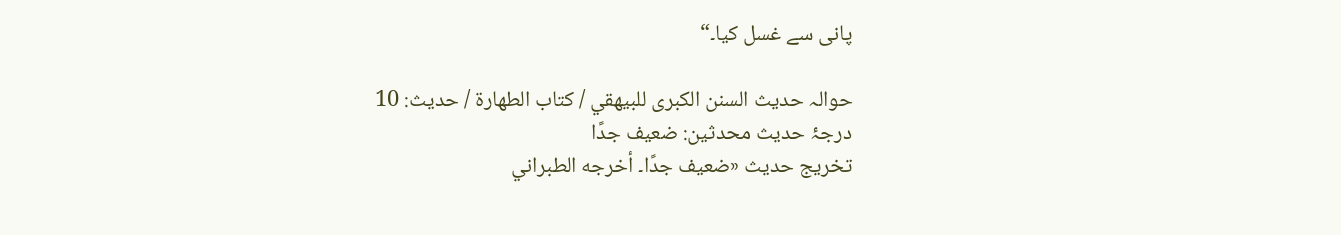پانی سے غسل کیا۔“

حوالہ حدیث السنن الكبرى للبيهقي / كتاب الطهارة / حدیث: 10
درجۂ حدیث محدثین: ضعيف جدًا
تخریج حدیث «ضعيف جدًا۔ أخرجه الطبراني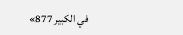في الكبير 877»